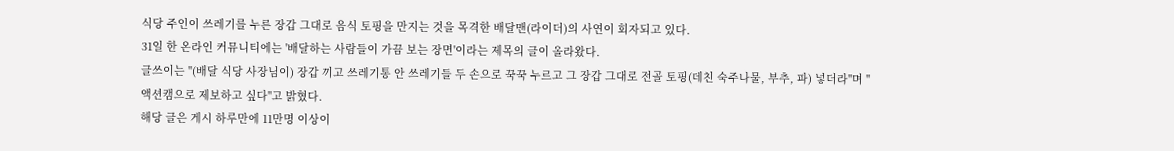식당 주인이 쓰레기를 누른 장갑 그대로 음식 토핑을 만지는 것을 목격한 배달맨(라이더)의 사연이 회자되고 있다.
31일 한 온라인 커뮤니티에는 '배달하는 사람들이 가끔 보는 장면'이라는 제목의 글이 올라왔다.
글쓰이는 "(배달 식당 사장님이) 장갑 끼고 쓰레기통 안 쓰레기들 두 손으로 꾹꾹 누르고 그 장갑 그대로 전골 토핑(데친 숙주나물, 부추, 파) 넣더라"며 "액션캠으로 제보하고 싶다"고 밝혔다.
해당 글은 게시 하루만에 11만명 이상이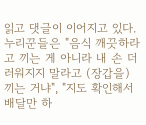읽고 댓글이 이어지고 있다.
누리꾼들은 "음식 깨끗하라고 끼는 게 아니라 내 손 더러워지지 말라고 (장갑을) 끼는 거냐", "지도 확인해서 배달만 하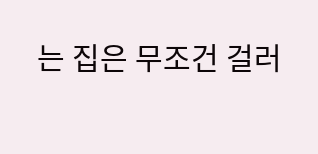는 집은 무조건 걸러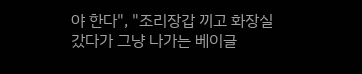야 한다", "조리장갑 끼고 화장실 갔다가 그냥 나가는 베이글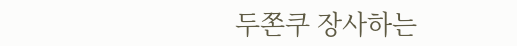두쫀쿠 장사하는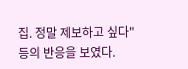집. 정말 제보하고 싶다" 등의 반응을 보였다.